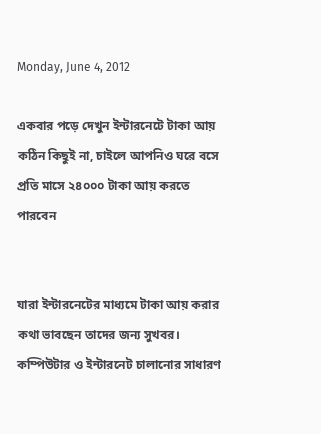Monday, June 4, 2012

একবার পড়ে দেখুন ইন্টারনেটে টাকা আয় কঠিন কিছুই না, চাইলে আপনিও ঘরে বসে প্রতি মাসে ২৪০০০ টাকা আয় করতে পারবেন


যারা ইন্টারনেটের মাধ্যমে টাকা আয় করার কথা ভাবছেন তাদের জন্য সুখবর। কম্পিউটার ও ইন্টারনেট চালানোর সাধারণ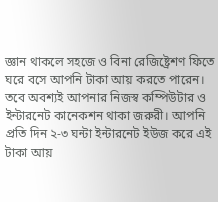জ্ঞান থাকলে সহজে ও বিনা রেজিষ্ট্রেশণ ফিতে ঘরে বসে আপনি টাকা আয় করতে পারেন। তবে অবশ্যই আপনার নিজস্ব কম্পিউটার ও ইন্টারনেট কানেকশন থাকা জরুরী। আপনি প্রতি দিন ২-৩ ঘন্টা ইন্টারনেট ইউজ করে এই টাকা আয়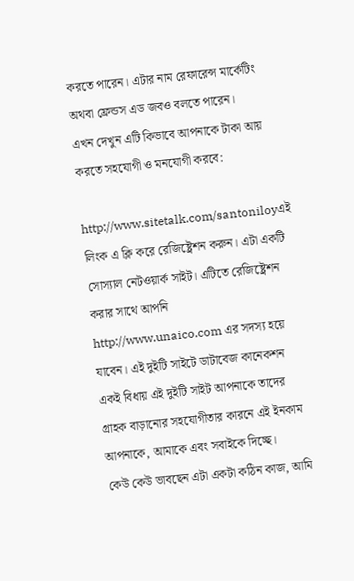করতে পারেন। এটার নাম রেফারেন্স মার্কেটিং অথবা ফ্রেন্ডস এড জবও বলতে পারেন।
এখন দেখুন এটি কিভাবে আপনাকে টাকা আয় করতে সহযোগী ও মনযোগী করবে:

http://www.sitetalk.com/santoniloyএই লিংক এ ক্লি করে রেজিষ্ট্রেশন করুন। এটা একটি সোস্যাল নেটওয়ার্ক সাইট। এটিতে রেজিষ্ট্রেশন করার সাথে আপনি
http://www.unaico.com এর সদস্য হয়ে যাবেন। এই দুইটি সাইটে ডাটাবেজ কানেকশন একই বিধায় এই দুইটি সাইট আপনাকে তাদের গ্রাহক বাড়ানোর সহযোগীতার কারনে এই ইনকাম আপনাকে, আমাকে এবং সবাইকে দিচ্ছে।
কেউ কেউ ভাবছেন এটা একটা কঠিন কাজ, আমি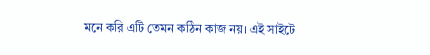মনে করি এটি তেমন কঠিন কাজ নয়। এই সাইটে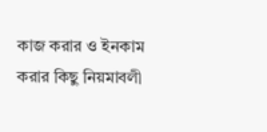কাজ করার ও ইনকাম করার কিছু নিয়মাবলী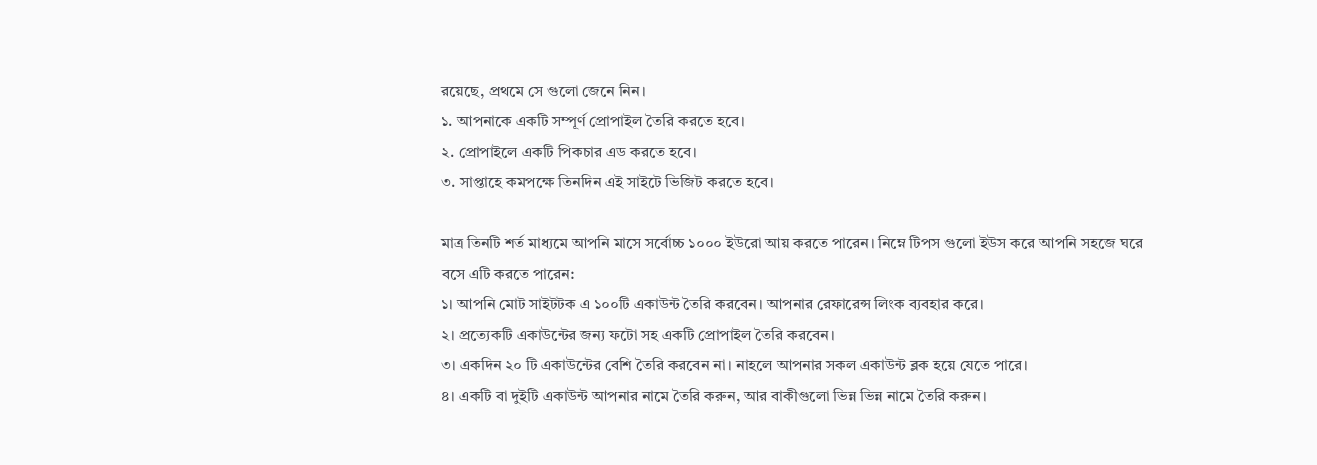রয়েছে, প্রথমে সে গুলো জেনে নিন।
১. আপনাকে একটি সম্পূর্ণ প্রোপাইল তৈরি করতে হবে।
২. প্রোপাইলে একটি পিকচার এড করতে হবে।
৩. সাপ্তাহে কমপক্ষে তিনদিন এই সাইটে ভিজিট করতে হবে।

মাত্র তিনটি শর্ত মাধ্যমে আপনি মাসে সর্বোচ্চ ১০০০ ইউরো আয় করতে পারেন। নিম্নে টিপস গুলো ইউস করে আপনি সহজে ঘরে বসে এটি করতে পারেন:
১। আপনি মোট সাইটটক এ ১০০টি একাউন্ট তৈরি করবেন। আপনার রেফারেন্স লিংক ব্যবহার করে।
২। প্রত্যেকটি একাউন্টের জন্য ফটো সহ একটি প্রোপাইল তৈরি করবেন।
৩। একদিন ২০ টি একাউন্টের বেশি তৈরি করবেন না। নাহলে আপনার সকল একাউন্ট ব্লক হয়ে যেতে পারে।
৪। একটি বা দুইটি একাউন্ট আপনার নামে তৈরি করুন, আর বাকীগুলো ভিন্ন ভিন্ন নামে তৈরি করুন।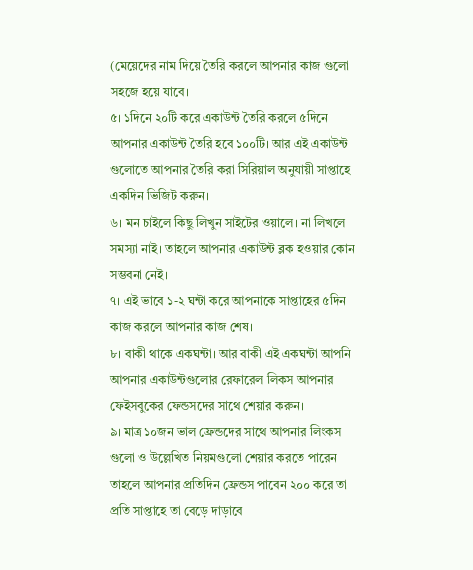(মেয়েদের নাম দিয়ে তৈরি করলে আপনার কাজ গুলো সহজে হয়ে যাবে।
৫। ১দিনে ২০টি করে একাউন্ট তৈরি করলে ৫দিনে আপনার একাউন্ট তৈরি হবে ১০০টি। আর এই একাউন্ট গুলোতে আপনার তৈরি করা সিরিয়াল অনুযায়ী সাপ্তাহে একদিন ভিজিট করুন।
৬। মন চাইলে কিছু লিখুন সাইটের ওয়ালে। না লিখলে সমস্যা নাই। তাহলে আপনার একাউন্ট ব্লক হওয়ার কোন সম্ভবনা নেই।
৭। এই ভাবে ১-২ ঘন্টা করে আপনাকে সাপ্তাহের ৫দিন কাজ করলে আপনার কাজ শেষ।
৮। বাকী থাকে একঘন্টা। আর বাকী এই একঘন্টা আপনি আপনার একাউন্টগুলোর রেফারেল লিকস আপনার ফেইসবুকের ফেন্ডসদের সাথে শেয়ার করুন।
৯। মাত্র ১০জন ভাল ফ্রেন্ডদের সাথে আপনার লিংকস গুলো ও উল্লেখিত নিয়মগুলো শেয়ার করতে পারেন তাহলে আপনার প্রতিদিন ফ্রেন্ডস পাবেন ২০০ করে তা প্রতি সাপ্তাহে তা বেড়ে দাড়াবে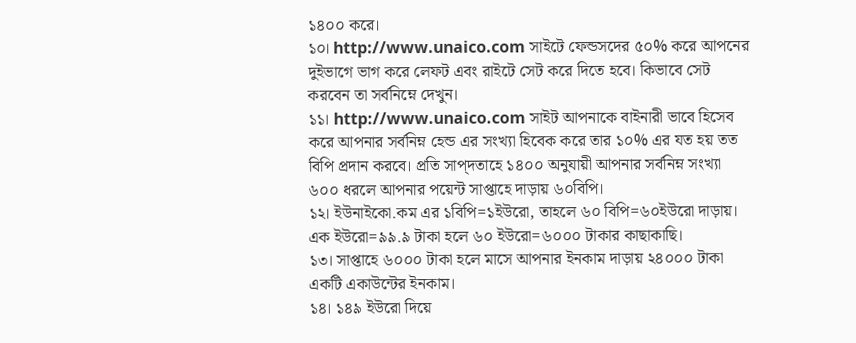১৪০০ করে।
১০। http://www.unaico.com সাইটে ফেন্ডসদের ৫০% করে আপনের দুইভাগে ভাগ করে লেফট এবং রাইটে সেট করে দিতে হবে। কিভাবে সেট করবেন তা সর্বনিম্নে দেখুন।
১১। http://www.unaico.com সাইট আপনাকে বাইনারী ভাবে হিসেব করে আপনার সর্বনিম্ন হেন্ড এর সংখ্যা হিবেক করে তার ১০% এর যত হয় তত বিপি প্রদান করবে। প্রতি সাপ্দতাহে ১৪০০ অনুযায়ী আপনার সর্বনিম্ন সংখ্যা ৬০০ ধরলে আপনার পয়েন্ট সাপ্তাহে দাড়ায় ৬০বিপি।
১২। ইউনাইকো.কম এর ১বিপি=১ইউরো, তাহলে ৬০ বিপি=৬০ইউরো দাড়ায়। এক ইউরো=৯৯.৯ টাকা হলে ৬০ ইউরো=৬০০০ টাকার কাছাকাছি।
১৩। সাপ্তাহে ৬০০০ টাকা হলে মাসে আপনার ইনকাম দাড়ায় ২৪০০০ টাকা একটি একাউন্টের ইনকাম।
১৪। ১৪৯ ইউরো দিয়ে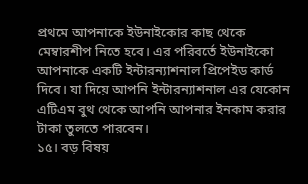প্রথমে আপনাকে ইউনাইকোর কাছ থেকে মেম্বারশীপ নিতে হবে। এর পরিবর্তে ইউনাইকো আপনাকে একটি ইন্টারন্যাশনাল প্রিপেইড কার্ড দিবে। যা দিয়ে আপনি ইন্টারন্যাশনাল এর যেকোন এটিএম বুথ থেকে আপনি আপনার ইনকাম করার টাকা তুলতে পারবেন।
১৫। বড় বিষয়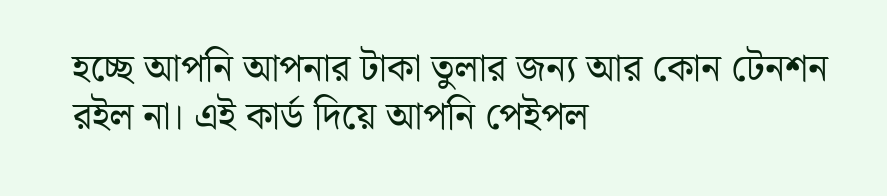হচ্ছে আপনি আপনার টাকা তুলার জন্য আর কোন টেনশন রইল না। এই কার্ড দিয়ে আপনি পেইপল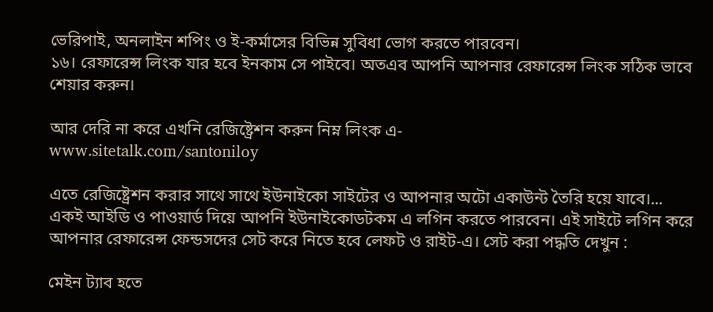ভেরিপাই, অনলাইন শপিং ও ই-কর্মাসের বিভিন্ন সুবিধা ভোগ করতে পারবেন।
১৬। রেফারেন্স লিংক যার হবে ইনকাম সে পাইবে। অতএব আপনি আপনার রেফারেন্স লিংক সঠিক ভাবে শেয়ার করুন।

আর দেরি না করে এখনি রেজিষ্ট্রেশন করুন নিম্ন লিংক এ-
www.sitetalk.com/santoniloy

এতে রেজিষ্ট্রেশন করার সাথে সাথে ইউনাইকো সাইটের ও আপনার অটো একাউন্ট তৈরি হয়ে যাবে।...
একই আইডি ও পাওয়ার্ড দিয়ে আপনি ইউনাইকোডটকম এ লগিন করতে পারবেন। এই সাইটে লগিন করে আপনার রেফারেন্স ফেন্ডসদের সেট করে নিতে হবে লেফট ও রাইট-এ। সেট করা পদ্ধতি দেখুন :

মেইন ট্যাব হতে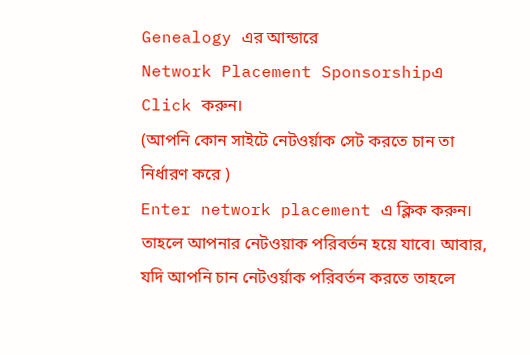Genealogy এর আন্ডারে
Network Placement Sponsorshipএ Click করুন।
(আপনি কোন সাইটে নেটওর্য়াক সেট করতে চান তা নির্ধারণ করে )
Enter network placement এ ক্লিক করুন।
তাহলে আপনার নেটওয়াক পরিবর্তন হয়ে যাবে। আবার, যদি আপনি চান নেটওর্য়াক পরিবর্তন করতে তাহলে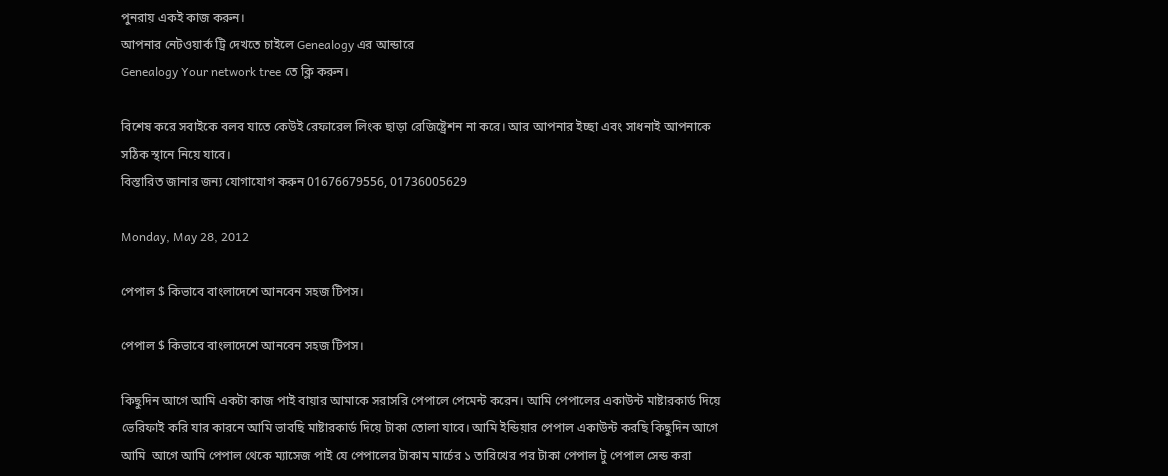পুনরায় একই কাজ করুন।
আপনার নেটওয়ার্ক ট্রি দেখতে চাইলে Genealogy এর আন্ডারে
Genealogy Your network tree তে ক্লি করুন।

বিশেষ করে সবাইকে বলব যাতে কেউই রেফারেল লিংক ছাড়া রেজিষ্ট্রেশন না করে। আর আপনার ইচ্ছা এবং সাধনাই আপনাকে সঠিক স্থানে নিয়ে যাবে।
বিস্তারিত জানার জন্য যোগাযোগ করুন 01676679556, 01736005629

Monday, May 28, 2012

পেপাল $ কিভাবে বাংলাদেশে আনবেন সহজ টিপস।

পেপাল $ কিভাবে বাংলাদেশে আনবেন সহজ টিপস।

কিছুদিন আগে আমি একটা কাজ পাই বায়ার আমাকে সরাসরি পেপালে পেমেন্ট করেন। আমি পেপালের একাউন্ট মাষ্টারকার্ড দিয়ে ভেরিফাই করি যার কারনে আমি ভাবছি মাষ্টারকার্ড দিয়ে টাকা তোলা যাবে। আমি ইন্ডিয়ার পেপাল একাউন্ট করছি কিছুদিন আগে আমি  আগে আমি পেপাল থেকে ম্যাসেজ পাই যে পেপালের টাকাম মার্চের ১ তারিখের পর টাকা পেপাল টু পেপাল সেন্ড করা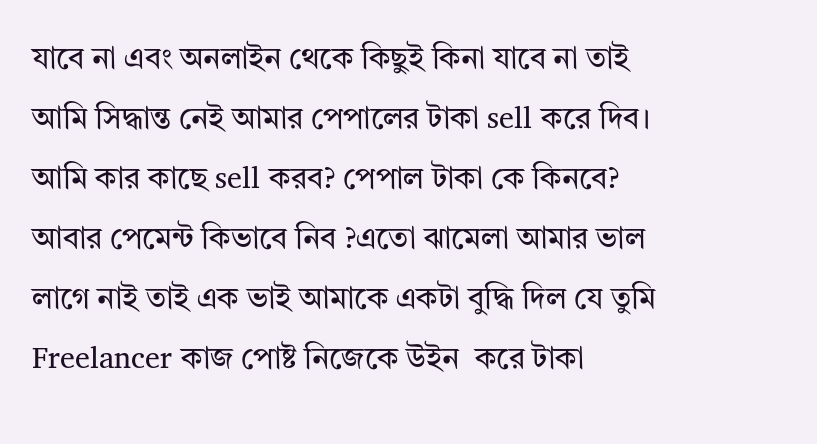যাবে না এবং অনলাইন থেকে কিছুই কিনা যাবে না তাই আমি সিদ্ধান্ত নেই আমার পেপালের টাকা sell করে দিব। আমি কার কাছে sell করব? পেপাল টাকা কে কিনবে? আবার পেমেন্ট কিভাবে নিব ?এতো ঝামেলা আমার ভাল লাগে নাই তাই এক ভাই আমাকে একটা বুদ্ধি দিল যে তুমি
Freelancer কাজ পোষ্ট নিজেকে উইন  করে টাকা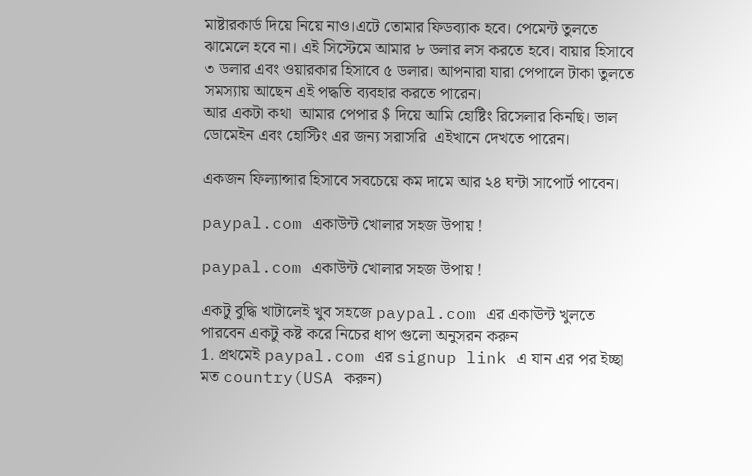মাষ্টারকার্ড দিয়ে নিয়ে নাও।এটে তোমার ফিডব্যাক হবে। পেমেন্ট তুলতে ঝামেলে হবে না। এই সিস্টেমে আমার ৮ ডলার লস করতে হবে। বায়ার হিসাবে ৩ ডলার এবং ওয়ারকার হিসাবে ৫ ডলার। আপনারা যারা পেপালে টাকা তুলতে সমস্যায় আছেন এই পদ্ধতি ব্যবহার করতে পারেন।
আর একটা কথা  আমার পেপার $ দিয়ে আমি হোষ্টিং রিসেলার কিনছি। ভাল   ডোমেইন এবং হোস্টিং এর জন্য সরাসরি  এইখানে দেখতে পারেন।

একজন ফিল্যান্সার হিসাবে সবচেয়ে কম দামে আর ২৪ ঘন্টা সাপোর্ট পাবেন।

paypal.com একাউন্ট খোলার সহজ উপায় !

paypal.com একাউন্ট খোলার সহজ উপায় !

একটু বুদ্ধি খাটালেই খুব সহজে paypal.com এর একাঊন্ট খুলতে পারবেন একটু কষ্ট করে নিচের ধাপ গুলো অনুসরন করুন
1. প্রথমেই paypal.com এর signup link এ যান এর পর ইচ্ছা মত country(USA করুন)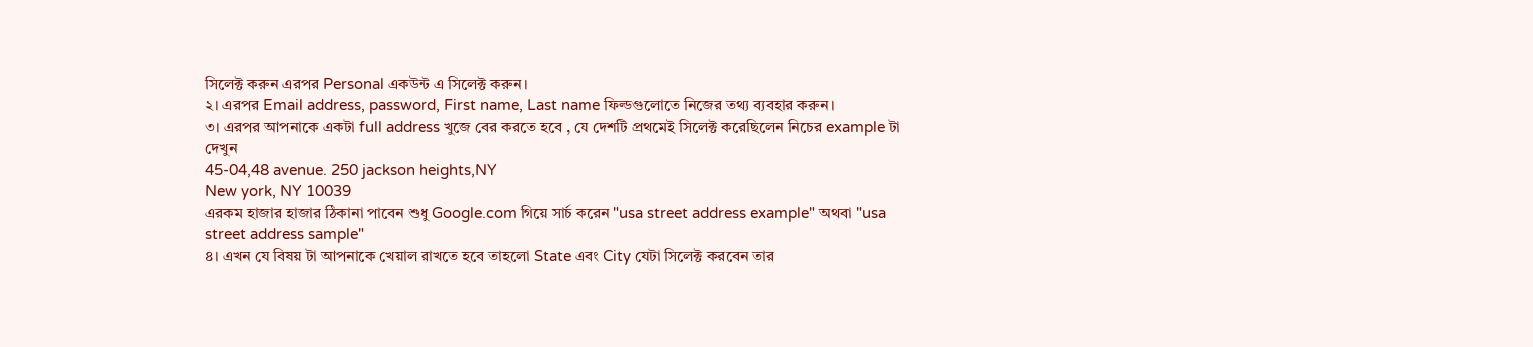সিলেক্ট করুন এরপর Personal একউন্ট এ সিলেক্ট করুন।
২। এরপর Email address, password, First name, Last name ফিল্ডগুলোতে নিজের তথ্য ব্যবহার করুন।
৩। এরপর আপনাকে একটা full address খুজে বের করতে হবে , যে দেশটি প্রথমেই সিলেক্ট করেছিলেন নিচের example টা দেখুন
45-04,48 avenue. 250 jackson heights,NY
New york, NY 10039
এরকম হাজার হাজার ঠিকানা পাবেন শুধু Google.com গিয়ে সার্চ করেন "usa street address example" অথবা "usa street address sample"
৪। এখন যে বিষয় টা আপনাকে খেয়াল রাখতে হবে তাহলো State এবং City যেটা সিলেক্ট করবেন তার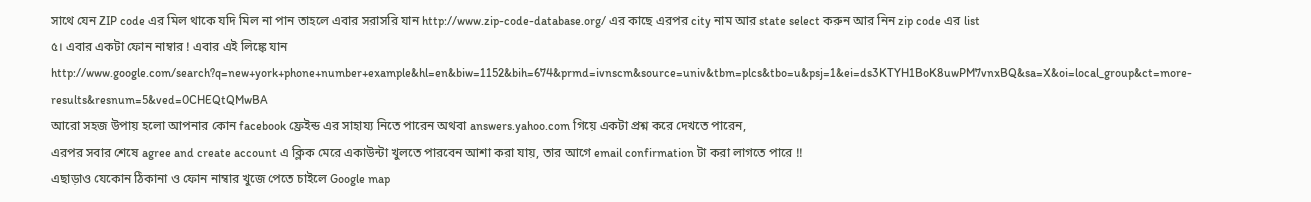সাথে যেন ZIP code এর মিল থাকে যদি মিল না পান তাহলে এবার সরাসরি যান http://www.zip-code-database.org/ এর কাছে এরপর city নাম আর state select করুন আর নিন zip code এর list
৫। এবার একটা ফোন নাম্বার ! এবার এই লিঙ্কে যান http://www.google.com/search?q=new+york+phone+number+example&hl=en&biw=1152&bih=674&prmd=ivnscm&source=univ&tbm=plcs&tbo=u&psj=1&ei=ds3KTYH1BoK8uwPM7vnxBQ&sa=X&oi=local_group&ct=more-results&resnum=5&ved=0CHEQtQMwBA
আরো সহজ উপায় হলো আপনার কোন facebook ফ্রেইন্ড এর সাহায্য নিতে পারেন অথবা answers.yahoo.com গিয়ে একটা প্রশ্ন করে দেখতে পারেন,
এরপর সবার শেষে agree and create account এ ক্লিক মেরে একাউন্টা খুলতে পারবেন আশা করা যায়, তার আগে email confirmation টা করা লাগতে পারে !!
এছাড়াও যেকোন ঠিকানা ও ফোন নাম্বার খুজে পেতে চাইলে Google map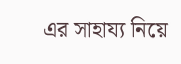এর সাহায্য নিয়ে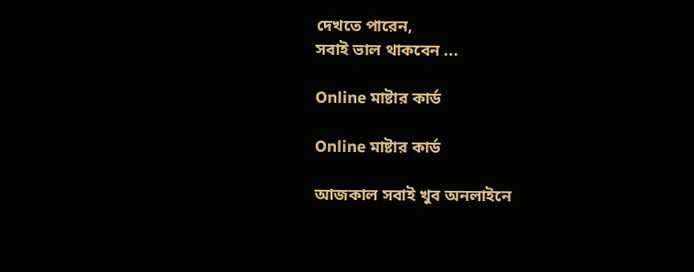দেখতে পারেন,
সবাই ভাল থাকবেন ...

Online মাষ্টার কার্ড

Online মাষ্টার কার্ড

আজকাল সবাই খুব অনলাইনে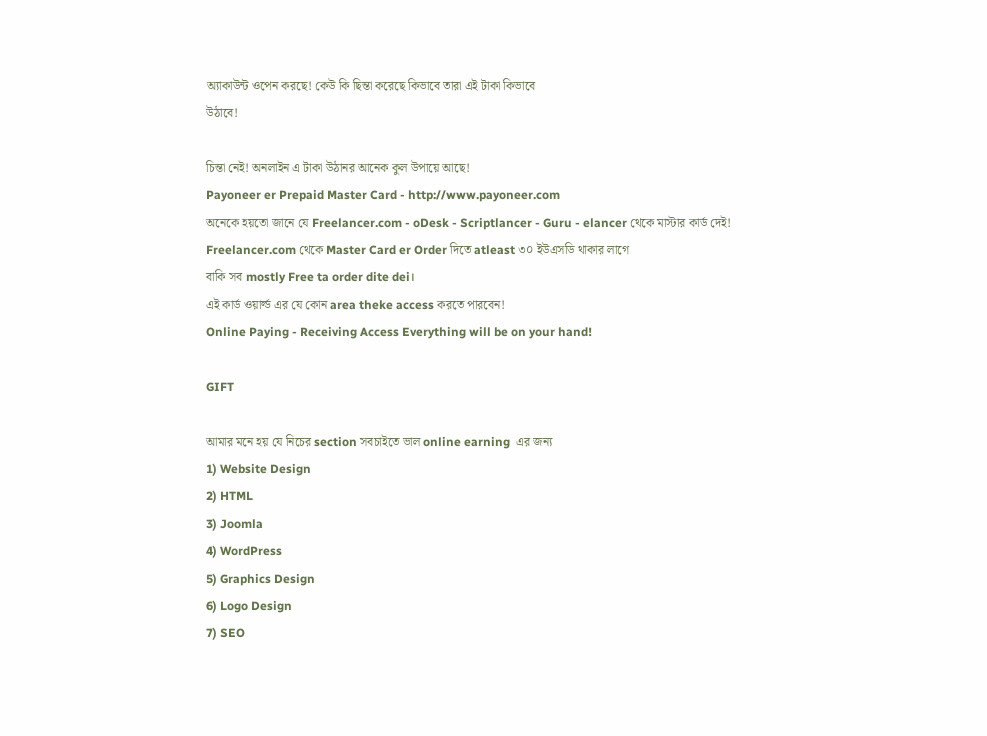অ্যাকাউন্ট ওপেন করছে! কেউ কি ছিন্তা করেছে কিভাবে তারা এই টাকা কিভাবে
উঠাবে!

চিন্তা নেই! অনলাইন এ টাকা উঠানর আনেক কুল উপায়ে আছে!
Payoneer er Prepaid Master Card - http://www.payoneer.com
অনেকে হয়তো জানে যে Freelancer.com - oDesk - Scriptlancer - Guru - elancer থেকে মাস্টার কার্ড দেই!
Freelancer.com থেকে Master Card er Order দিতে atleast ৩০ ইউএসডি থাকার লাগে
বাকি সব mostly Free ta order dite dei।
এই কার্ড ওয়ার্ল্ড এর যে কোন area theke access করতে পারবেন!
Online Paying - Receiving Access Everything will be on your hand!

GIFT

আমার মনে হয় যে নিচের section সবচাইতে ভাল online earning  এর জন্য
1) Website Design
2) HTML
3) Joomla
4) WordPress
5) Graphics Design
6) Logo Design
7) SEO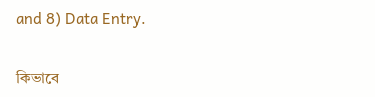and 8) Data Entry.

কিভাবে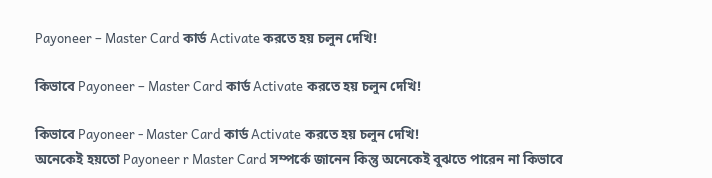Payoneer – Master Card কার্ড Activate করতে হয় চলুন দেখি!

কিভাবে Payoneer – Master Card কার্ড Activate করতে হয় চলুন দেখি!

কিভাবে Payoneer - Master Card কার্ড Activate করতে হয় চলুন দেখি!
অনেকেই হয়তো Payoneer r Master Card সম্পর্কে জানেন কিন্তু অনেকেই বুঝতে পারেন না কিভাবে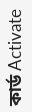কার্ড Activate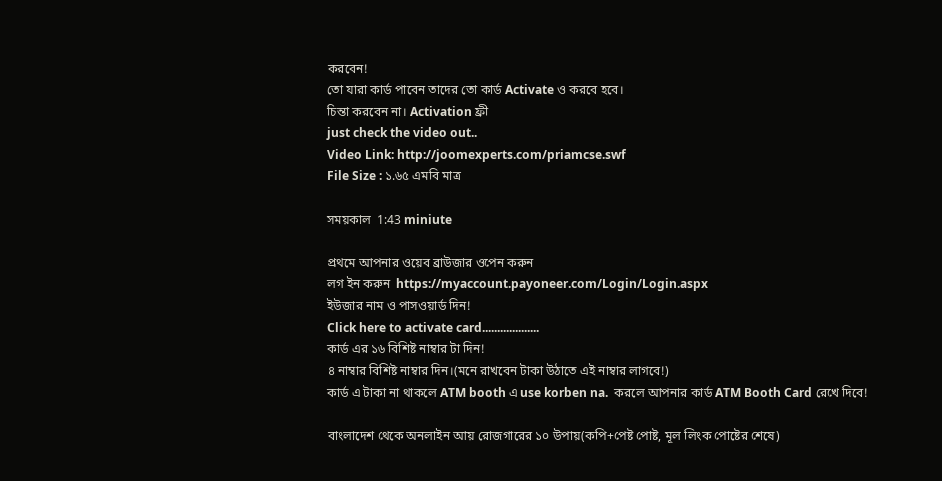করবেন!
তো যারা কার্ড পাবেন তাদের তো কার্ড Activate ও করবে হবে।
চিন্তা করবেন না। Activation ফ্রী
just check the video out..
Video Link: http://joomexperts.com/priamcse.swf
File Size : ১.৬৫ এমবি মাত্র

সময়কাল  1:43 miniute

প্রথমে আপনার ওয়েব ব্রাউজার ওপেন করুন
লগ ইন করুন  https://myaccount.payoneer.com/Login/Login.aspx
ইউজার নাম ও পাসওয়ার্ড দিন!
Click here to activate card...................
কার্ড এর ১৬ বিশিষ্ট নাম্বার টা দিন!
৪ নাম্বার বিশিষ্ট নাম্বার দিন।(মনে রাখবেন টাকা উঠাতে এই নাম্বার লাগবে!)
কার্ড এ টাকা না থাকলে ATM booth এ use korben na.  করলে আপনার কার্ড ATM Booth Card রেখে দিবে!

বাংলাদেশ থেকে অনলাইন আয় রোজগারের ১০ উপায়(কপি+পেষ্ট পোষ্ট, মূল লিংক পোষ্টের শেষে)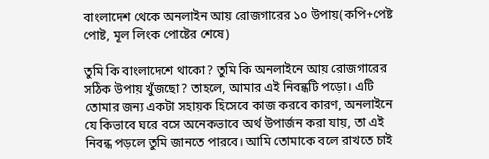বাংলাদেশ থেকে অনলাইন আয় রোজগারের ১০ উপায়(কপি+পেষ্ট পোষ্ট, মূল লিংক পোষ্টের শেষে)

তুমি কি বাংলাদেশে থাকো? তুমি কি অনলাইনে আয় রোজগারের সঠিক উপায় খুঁজছো? তাহলে, আমার এই নিবন্ধটি পড়ো। এটি তোমার জন্য একটা সহায়ক হিসেবে কাজ করবে কারণ, অনলাইনে যে কিভাবে ঘরে বসে অনেকভাবে অর্থ উপার্জন করা যায়, তা এই নিবন্ধ পড়লে তুমি জানতে পারবে। আমি তোমাকে বলে রাখতে চাই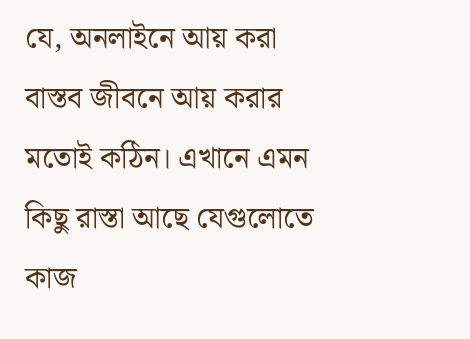যে, অনলাইনে আয় করা বাস্তব জীবনে আয় করার মতোই কঠিন। এখানে এমন কিছু রাস্তা আছে যেগুলোতে কাজ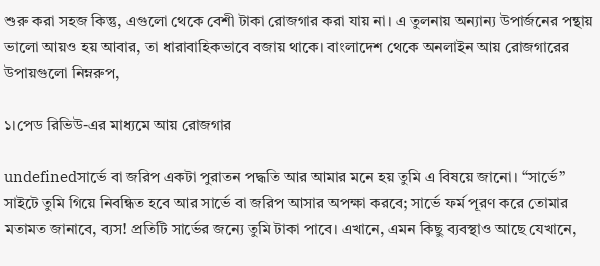শুরু করা সহজ কিন্তু, এগুলো থেকে বেশী টাকা রোজগার করা যায় না। এ তুলনায় অন্যান্য উপার্জনের পন্থায় ভালো আয়ও হয় আবার, তা ধারাবাহিকভাবে বজায় থাকে। বাংলাদেশ থেকে অনলাইন আয় রোজগারের উপায়গুলো নিম্নরুপ,

১।পেড রিভিউ-এর মাধ্যমে আয় রোজগার

undefinedসার্ভে বা জরিপ একটা পুরাতন পদ্ধতি আর আমার মনে হয় তুমি এ বিষয়ে জানো। “সার্ভে” সাইটে তুমি গিয়ে নিবন্ধিত হবে আর সার্ভে বা জরিপ আসার অপক্ষা করবে; সার্ভে ফর্ম পূরণ করে তোমার মতামত জানাবে, ব্যস! প্রতিটি সার্ভের জন্যে তুমি টাকা পাবে। এখানে, এমন কিছু ব্যবস্থাও আছে যেখানে,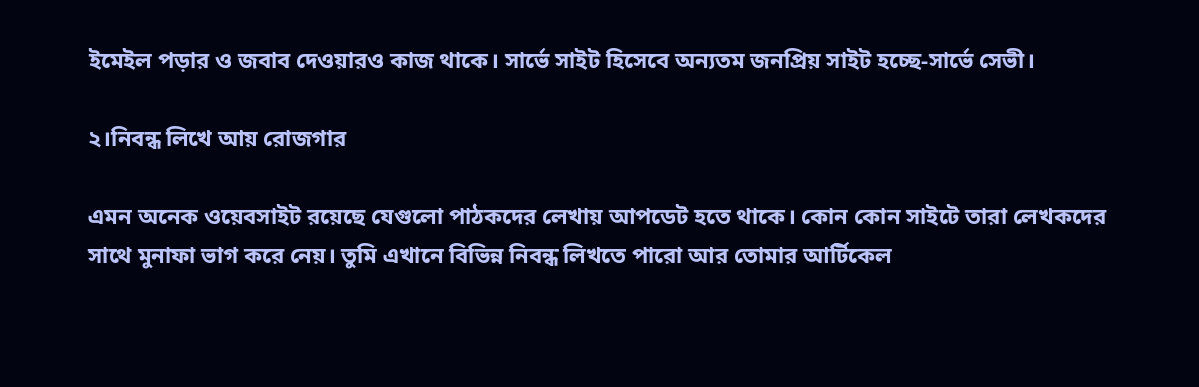ইমেইল পড়ার ও জবাব দেওয়ারও কাজ থাকে। সার্ভে সাইট হিসেবে অন্যতম জনপ্রিয় সাইট হচ্ছে-সার্ভে সেভী।

২।নিবন্ধ লিখে আয় রোজগার

এমন অনেক ওয়েবসাইট রয়েছে যেগুলো পাঠকদের লেখায় আপডেট হতে থাকে। কোন কোন সাইটে তারা লেখকদের সাথে মুনাফা ভাগ করে নেয়। তুমি এখানে বিভিন্ন নিবন্ধ লিখতে পারো আর তোমার আর্টিকেল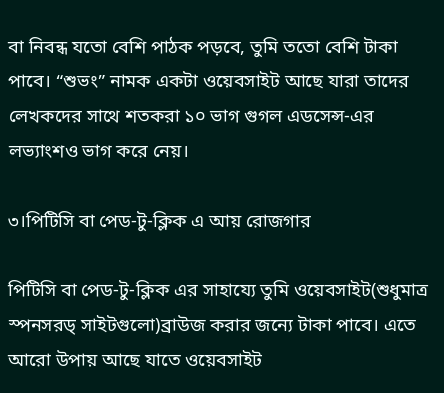বা নিবন্ধ যতো বেশি পাঠক পড়বে, তুমি ততো বেশি টাকা পাবে। “শুভং” নামক একটা ওয়েবসাইট আছে যারা তাদের লেখকদের সাথে শতকরা ১০ ভাগ গুগল এডসেন্স-এর লভ্যাংশও ভাগ করে নেয়।

৩।পিটিসি বা পেড-টু-ক্লিক এ আয় রোজগার

পিটিসি বা পেড-টু-ক্লিক এর সাহায্যে তুমি ওয়েবসাইট(শুধুমাত্র স্পনসরড্ সাইটগুলো‌)ব্রাউজ করার জন্যে টাকা পাবে। এতে আরো উপায় আছে যাতে ওয়েবসাইট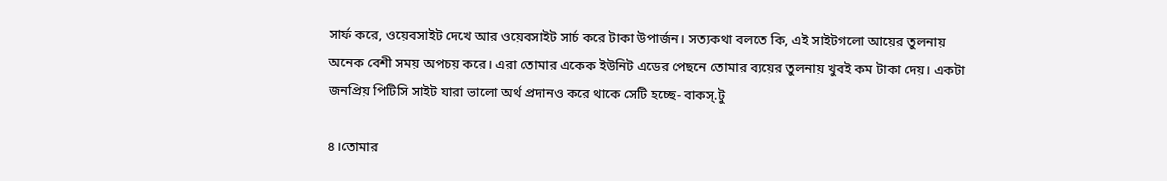সার্ফ করে, ওয়েবসাইট দেখে আর ওয়েবসাইট সার্চ করে টাকা উপার্জন। সত্যকথা বলতে কি, এই সাইটগলো আয়ের তুলনায় অনেক বেশী সময় অপচয় করে। এরা তোমার একেক ইউনিট এডের পেছনে তোমার ব্যয়ের তুলনায় খুবই কম টাকা দেয়। একটা জনপ্রিয় পিটিসি সাইট যারা ভালো অর্থ প্রদানও করে থাকে সেটি হচ্ছে- বাকস্‌.টু

৪।তোমার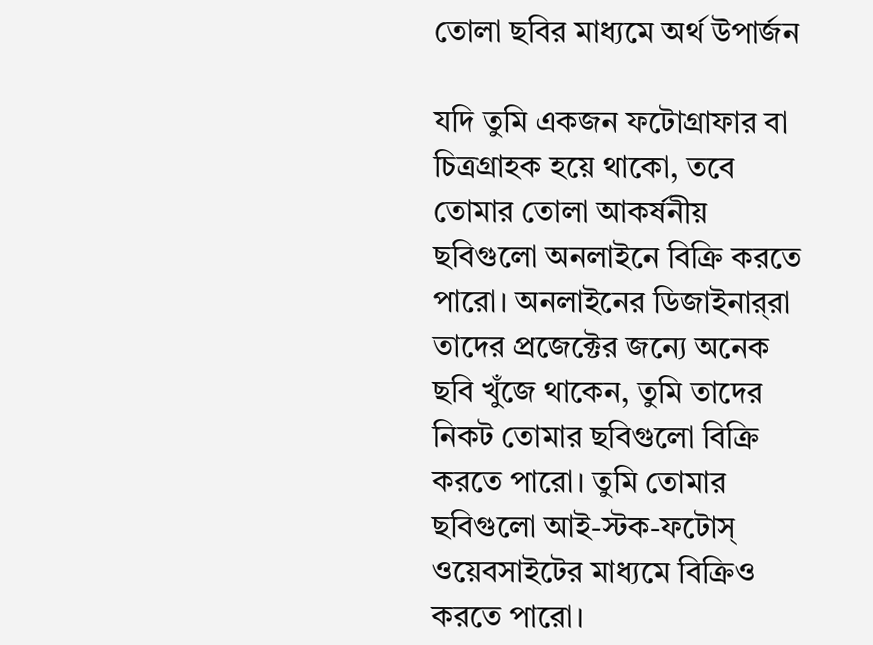তোলা ছবির মাধ্যমে অর্থ উপার্জন

যদি তুমি একজন ফটোগ্রাফার বা চিত্রগ্রাহক হয়ে থাকো, তবে তোমার তোলা আকর্ষনীয় ছবিগুলো অনলাইনে বিক্রি করতে পারো। অনলাইনের ডিজাইনার্‌রা তাদের প্রজেক্টের জন্যে অনেক ছবি খুঁজে থাকেন, তুমি তাদের নিকট তোমার ছবিগুলো বিক্রি করতে পারো। তুমি তোমার ছবিগুলো আই-স্টক-ফটোস্‌ ওয়েবসাইটের মাধ্যমে বিক্রিও করতে পারো।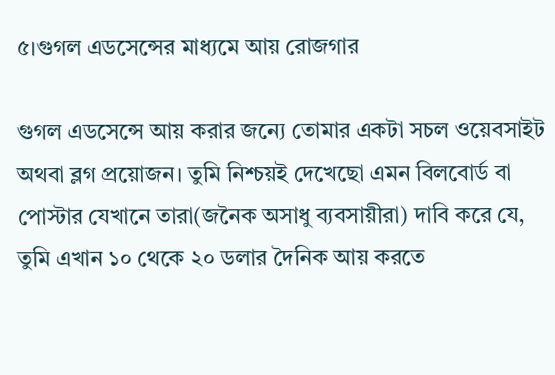৫।গুগল এডসেন্সের মাধ্যমে আয় রোজগার

গুগল এডসেন্সে আয় করার জন্যে তোমার একটা সচল ওয়েবসাইট অথবা ব্লগ প্রয়োজন। তুমি নিশ্চয়ই দেখেছো এমন বিলবোর্ড বা পোস্টার যেখানে তারা(জনৈক অসাধু ব্যবসায়ীরা) দাবি করে যে, তুমি এখান ১০ থেকে ২০ ডলার দৈনিক আয় করতে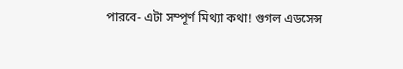পারবে- এটা সম্পূর্ণ মিথ্যা কথা! গুগল এডসেন্স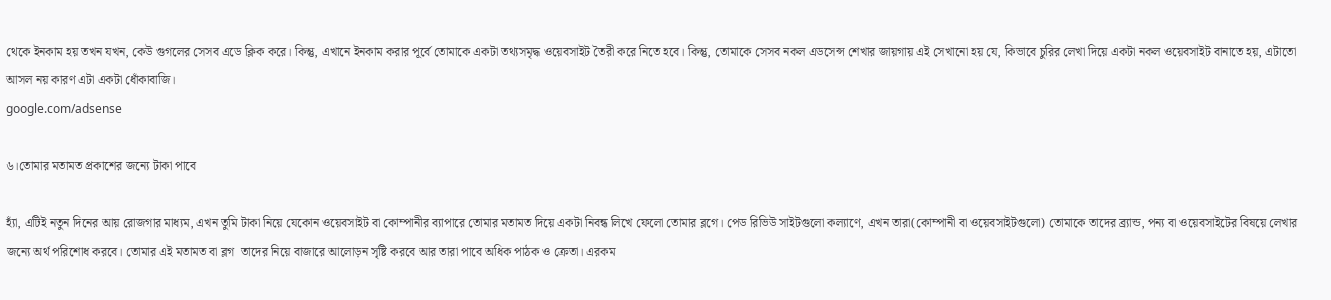থেকে ইনকাম হয় তখন যখন, কেউ গুগলের সেসব এডে ক্লিক করে। কিন্তু, এখানে ইনকাম করার পূর্বে তোমাকে একটা তথ্যসমৃদ্ধ ওয়েবসাইট তৈরী করে নিতে হবে। কিন্তু, তোমাকে সেসব নকল এডসেন্স শেখার জায়গায় এই সেখানো হয় যে, কিভাবে চুরির লেখা দিয়ে একটা নকল ওয়েবসাইট বানাতে হয়, এটাতো আসল নয় কারণ এটা একটা ধোঁকাবাজি।
google.com/adsense

৬।তোমার মতামত প্রকাশের জন্যে টাকা পাবে

হ্যাঁ, এটিই নতুন দিনের আয় রোজগার মাধ্যম, এখন তুমি টাকা নিয়ে যেকোন ওয়েবসাইট বা কোম্পানীর ব্যাপারে তোমার মতামত দিয়ে একটা নিবন্ধ লিখে ফেলো তোমার ব্লগে। পেড রিভিউ সাইটগুলো কল্যাণে, এখন তারা(কোম্পানী বা ওয়েবসাইটগুলো) তোমাকে তাদের ব্র্যান্ড, পন্য বা ওয়েবসাইটের বিষয়ে লেখার জন্যে অর্থ পরিশোধ করবে। তোমার এই মতামত বা ব্লগ  তাদের নিয়ে বাজারে আলোড়ন সৃষ্টি করবে আর তারা পাবে অধিক পাঠক ও ক্রেতা। এরকম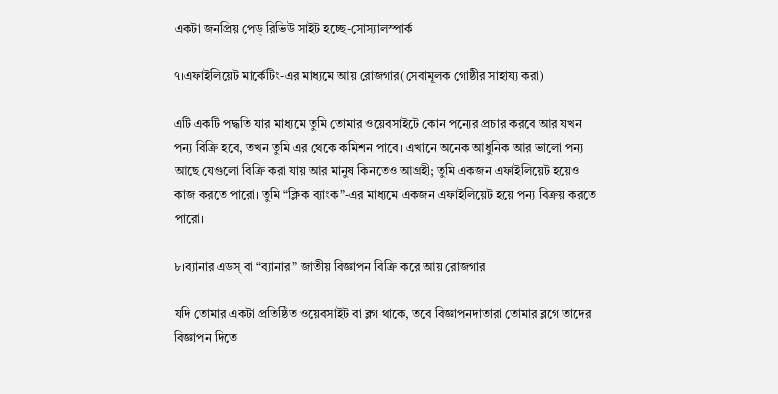একটা জনপ্রিয় পেড্‌ রিভিউ সাইট হচ্ছে-সোস্যালস্পার্ক

৭।এফাইলিয়েট মার্কেটিং-এর মাধ্যমে আয় রোজগার(সেবামূলক গোষ্ঠীর সাহায্য করা)

এটি একটি পদ্ধতি যার মাধ্যমে তুমি তোমার ওয়েবসাইটে কোন পন্যের প্রচার করবে আর যখন পন্য বিক্রি হবে, তখন তুমি এর থেকে কমিশন পাবে। এখানে অনেক আধুনিক আর ভালো পন্য আছে যেগুলো বিক্রি করা যায় আর মানুষ কিনতেও আগ্রহী; তুমি একজন এফাইলিয়েট হয়েও কাজ করতে পারো। তুমি “ক্লিক ব্যাংক”-এর মাধ্যমে একজন এফাইলিয়েট হয়ে পন্য বিক্রয় করতে পারো।

৮।ব্যানার এডস্‌ বা “ব্যানার” জাতীয় বিজ্ঞাপন বিক্রি করে আয় রোজগার

যদি তোমার একটা প্রতিষ্ঠিত ওয়েবসাইট বা ব্লগ থাকে, তবে বিজ্ঞাপনদাতারা তোমার ব্লগে তাদের বিজ্ঞাপন দিতে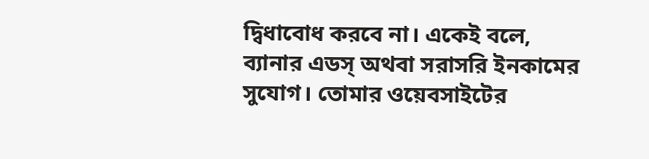দ্বিধাবোধ করবে না। একেই বলে, ব্যানার এডস্‌ অথবা সরাসরি ইনকামের সুযোগ। তোমার ওয়েবসাইটের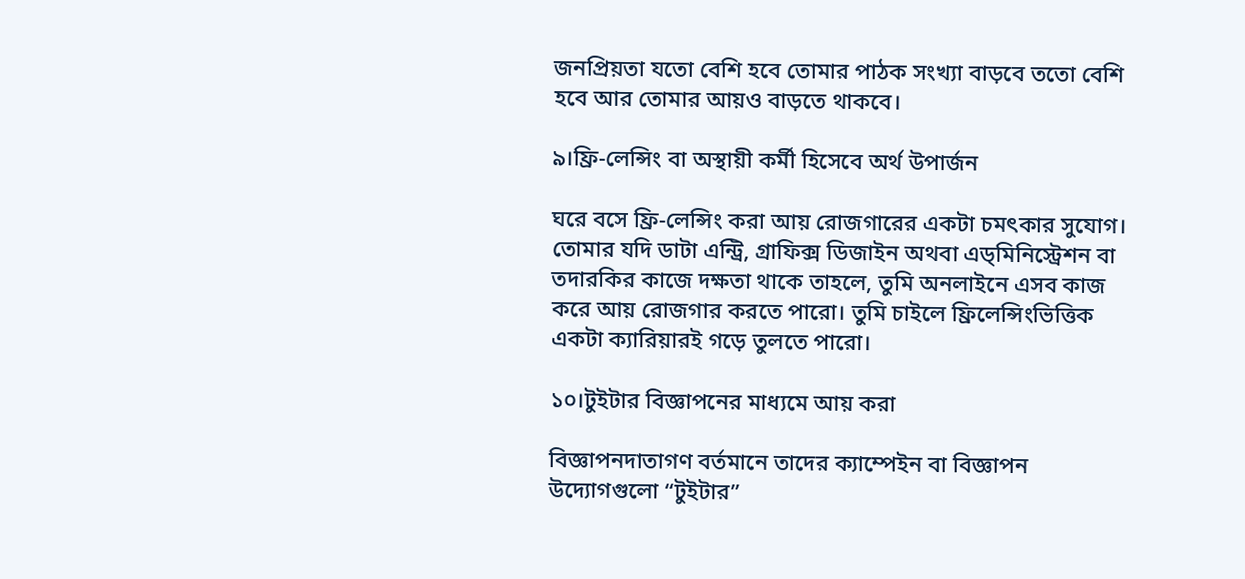জনপ্রিয়তা যতো বেশি হবে তোমার পাঠক সংখ্যা বাড়বে ততো বেশি হবে আর তোমার আয়ও বাড়তে থাকবে।

৯।ফ্রি-লেন্সিং বা অস্থায়ী কর্মী হিসেবে অর্থ উপার্জন

ঘরে বসে ফ্রি-লেন্সিং করা আয় রোজগারের একটা চমৎকার সুযোগ। তোমার যদি ডাটা এন্ট্রি, গ্রাফিক্স ডিজাইন অথবা এড্‌মিনিস্ট্রেশন বা তদারকির কাজে দক্ষতা থাকে তাহলে, তুমি অনলাইনে এসব কাজ করে আয় রোজগার করতে পারো। তুমি চাইলে ফ্রিলেন্সিংভিত্তিক একটা ক্যারিয়ারই গড়ে তুলতে পারো।

১০।টুইটার বিজ্ঞাপনের মাধ্যমে আয় করা

বিজ্ঞাপনদাতাগণ বর্তমানে তাদের ক্যাম্পেইন বা বিজ্ঞাপন উদ্যোগগুলো “টুইটার”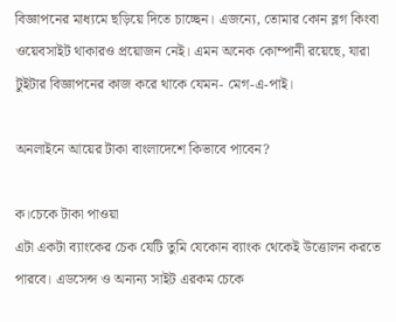বিজ্ঞাপনের মাধ্যমে ছড়িয়ে দিতে চাচ্ছেন। এজন্যে, তোমার কোন ব্লগ কিংবা ওয়েবসাইট থাকারও প্রয়োজন নেই। এমন অনেক কোম্পানী রয়েছে, যারা টুইটার বিজ্ঞাপনের কাজ করে থাকে যেমন- মেগ-এ-পাই।

অনলাইনে আয়ের টাকা বাংলাদেশে কিভাবে পাবেন?

ক।চেকে টাকা পাওয়া
এটা একটা ব্যাংকের চেক যেটি তুমি যেকোন ব্যাংক থেকেই উত্তোলন করতে পারবে। এডসেন্স ও অন্যন্য সাইট এরকম চেকে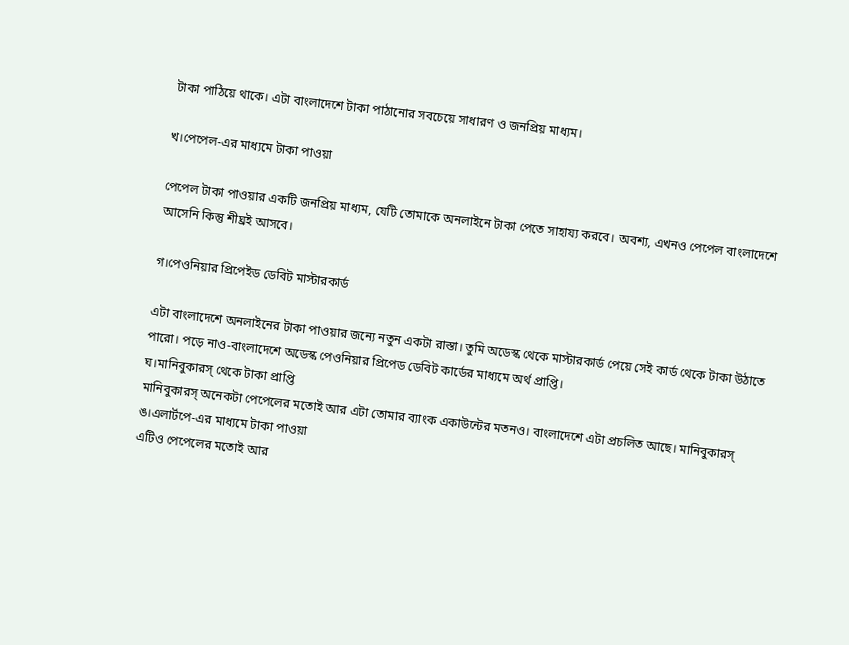টাকা পাঠিয়ে থাকে। এটা বাংলাদেশে টাকা পাঠানোর সবচেয়ে সাধারণ ও জনপ্রিয় মাধ্যম।

খ।পেপেল-এর মাধ্যমে টাকা পাওয়া

পেপেল টাকা পাওয়ার একটি জনপ্রিয় মাধ্যম, যেটি তোমাকে অনলাইনে টাকা পেতে সাহায্য করবে। অবশ্য, এখনও পেপেল বাংলাদেশে আসেনি কিন্তু শীঘ্রই আসবে।

গ।পেওনিয়ার প্রিপেইড ডেবিট মাস্টারকার্ড

এটা বাংলাদেশে অনলাইনের টাকা পাওয়ার জন্যে নতুন একটা রাস্তা। তুমি অডেস্ক থেকে মাস্টারকার্ড পেয়ে সেই কার্ড থেকে টাকা উঠাতে পারো। পড়ে নাও-বাংলাদেশে অডেস্ক পেওনিয়ার প্রিপেড ডেবিট কার্ডের মাধ্যমে অর্থ প্রাপ্তি।
ঘ।মানিবুকারস্‌ থেকে টাকা প্রাপ্তি
মানিবুকারস্‌ অনেকটা পেপেলের মতোই আর এটা তোমার ব্যাংক একাউন্টের মতনও। বাংলাদেশে এটা প্রচলিত আছে। মানিবুকারস্‌
ঙ।এলার্টপে-এর মাধ্যমে টাকা পাওয়া
এটিও পেপেলের মতোই আর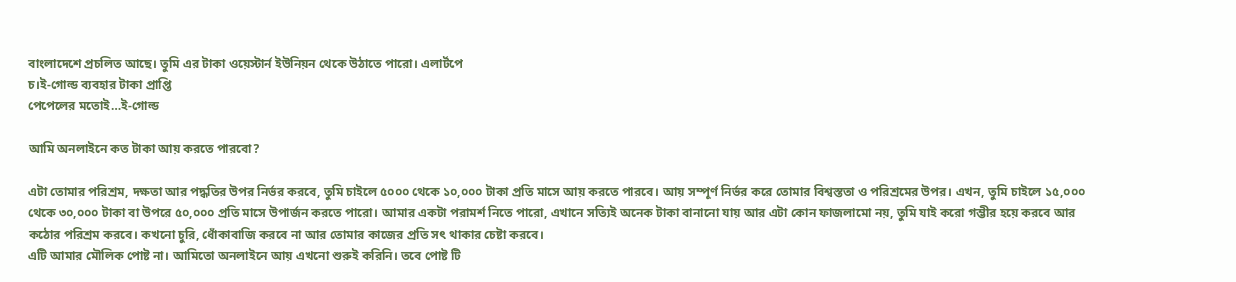বাংলাদেশে প্রচলিত আছে। তুমি এর টাকা ওয়েস্টার্ন ইউনিয়ন থেকে উঠাতে পারো। এলার্টপে
চ।ই-গোল্ড ব্যবহার টাকা প্রাপ্তি
পেপেলের মতোই…ই-গোল্ড

আমি অনলাইনে কত টাকা আয় করতে পারবো?

এটা তোমার পরিশ্রম, দক্ষতা আর পদ্ধতির উপর নির্ভর করবে, তুমি চাইলে ৫০০০ থেকে ১০,০০০ টাকা প্রতি মাসে আয় করতে পারবে। আয় সম্পূর্ণ নির্ভর করে তোমার বিশ্বস্ততা ও পরিশ্রমের উপর। এখন, তুমি চাইলে ১৫,০০০ থেকে ৩০,০০০ টাকা বা উপরে ৫০,০০০ প্রতি মাসে উপার্জন করতে পারো। আমার একটা পরামর্শ নিতে পারো, এখানে সত্যিই অনেক টাকা বানানো যায় আর এটা কোন ফাজলামো নয়, তুমি যাই করো গম্ভীর হয়ে করবে আর কঠোর পরিশ্রম করবে। কখনো চুরি, ধোঁকাবাজি করবে না আর তোমার কাজের প্রতি সৎ থাকার চেষ্টা করবে।
এটি আমার মৌলিক পোষ্ট না। আমিতো অনলাইনে আয় এখনো শুরুই করিনি। তবে পোষ্ট টি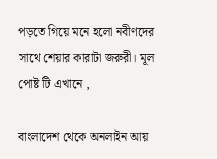পড়তে গিয়ে মনে হলো নবীণদের সাথে শেয়ার কারাটা জরুরী। মূল পোষ্ট টি এখানে ,

বাংলাদেশ থেকে অনলাইন আয়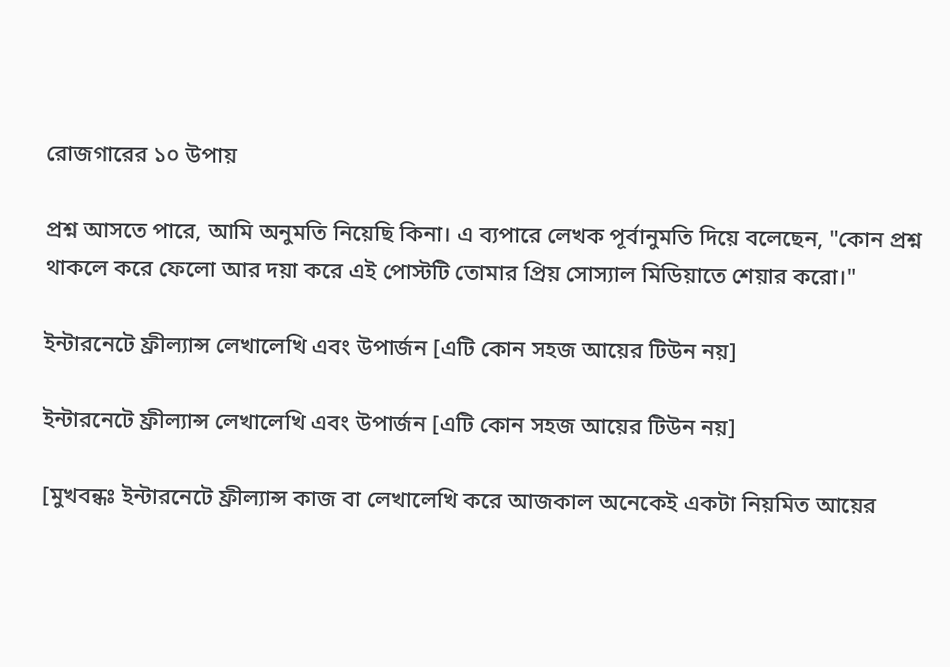রোজগারের ১০ উপায়

প্রশ্ন আসতে পারে, আমি অনুমতি নিয়েছি কিনা। এ ব্যপারে লেখক পূর্বানুমতি দিয়ে বলেছেন, "কোন প্রশ্ন থাকলে করে ফেলো আর দয়া করে এই পোস্টটি তোমার প্রিয় সোস্যাল মিডিয়াতে শেয়ার করো।"

ইন্টারনেটে ফ্রীল্যান্স লেখালেখি এবং উপার্জন [এটি কোন সহজ আয়ের টিউন নয়]

ইন্টারনেটে ফ্রীল্যান্স লেখালেখি এবং উপার্জন [এটি কোন সহজ আয়ের টিউন নয়]

[মুখবন্ধঃ ইন্টারনেটে ফ্রীল্যান্স কাজ বা লেখালেখি করে আজকাল অনেকেই একটা নিয়মিত আয়ের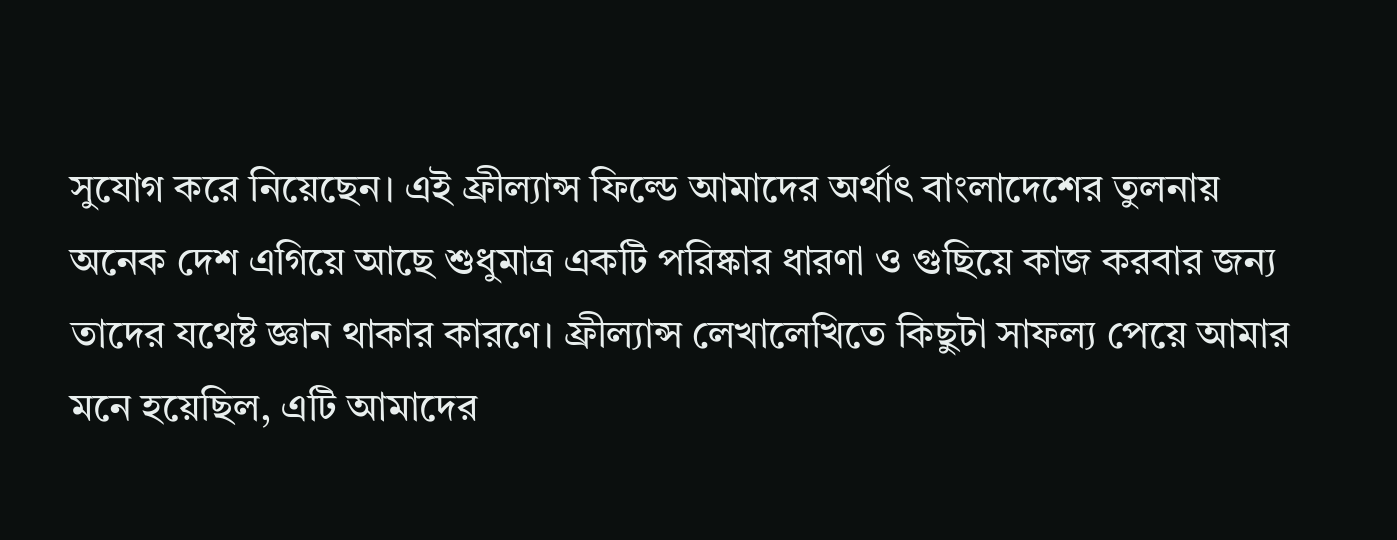সুযোগ করে নিয়েছেন। এই ফ্রীল্যান্স ফিল্ডে আমাদের অর্থাৎ বাংলাদেশের তুলনায় অনেক দেশ এগিয়ে আছে শুধুমাত্র একটি পরিষ্কার ধারণা ও গুছিয়ে কাজ করবার জন্য তাদের যথেষ্ট জ্ঞান থাকার কারণে। ফ্রীল্যান্স লেখালেখিতে কিছুটা সাফল্য পেয়ে আমার মনে হয়েছিল, এটি আমাদের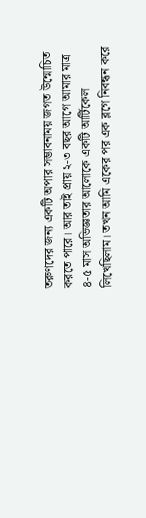তরুণদের জন্য একটি অপার সম্ভাবনাময় জগত উন্মোচিত করতে পারে। আর তাই প্রায় ২-৩ বছর আগে আমার মাত্র ৪-৫ মাস অভিজ্ঞতার আলোকে একটি আর্টিকেল লিখেছিলাম। তখন আমি একের পর এক ব্লগে নিবন্ধন করে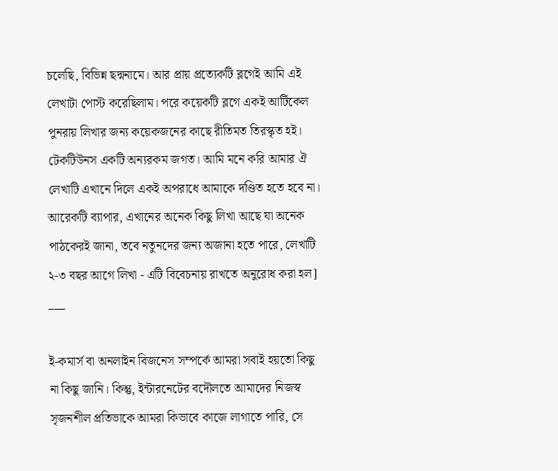চলেছি, বিভিন্ন ছদ্মনামে। আর প্রায় প্রত্যেকটি ব্লগেই আমি এই লেখাটা পোস্ট করেছিলাম। পরে কয়েকটি ব্লগে একই আর্টিকেল পুনরায় লিখার জন্য কয়েকজনের কাছে রীতিমত তিরস্কৃত হই। টেকটিউনস একটি অন্যরকম জগত। আমি মনে করি আমার ঐ লেখাটি এখানে দিলে একই অপরাধে আমাকে দণ্ডিত হতে হবে না। আরেকটি ব্যাপার, এখানের অনেক কিছু লিখা আছে যা অনেক পাঠকেরই জানা, তবে নতুনদের জন্য অজানা হতে পারে, লেখাটি ২-৩ বছর আগে লিখা - এটি বিবেচনায় রাখতে অনুরোধ করা হল]
___

ই-কমার্স বা অনলাইন বিজনেস সম্পর্কে আমরা সবাই হয়তো কিছু না কিছু জানি। কিন্তু, ইন্টারনেটের বদৌলতে আমাদের নিজস্ব সৃজনশীল প্রতিভাকে আমরা কিভাবে কাজে লাগাতে পারি, সে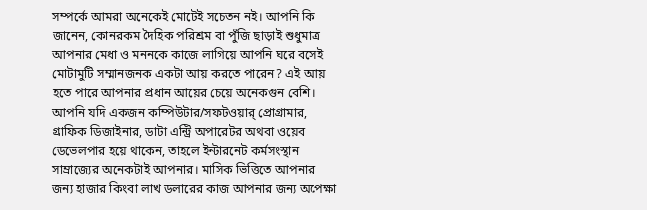সম্পর্কে আমরা অনেকেই মোটেই সচেতন নই। আপনি কি জানেন, কোনরকম দৈহিক পরিশ্রম বা পুঁজি ছাড়াই শুধুমাত্র আপনার মেধা ও মননকে কাজে লাগিয়ে আপনি ঘরে বসেই মোটামুটি সম্মানজনক একটা আয় করতে পারেন? এই আয় হতে পারে আপনার প্রধান আয়ের চেয়ে অনেকগুন বেশি। আপনি যদি একজন কম্পিউটার/সফটওয়ার্ প্রোগ্রামার, গ্রাফিক ডিজাইনার, ডাটা এন্ট্রি অপারেটর অথবা ওয়েব ডেভেলপার হয়ে থাকেন, তাহলে ইন্টারনেট কর্মসংস্থান সাম্রাজ্যের অনেকটাই আপনার। মাসিক ভিত্তিতে আপনার জন্য হাজার কিংবা লাখ ডলারের কাজ আপনার জন্য অপেক্ষা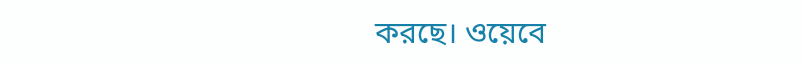করছে। ওয়েবে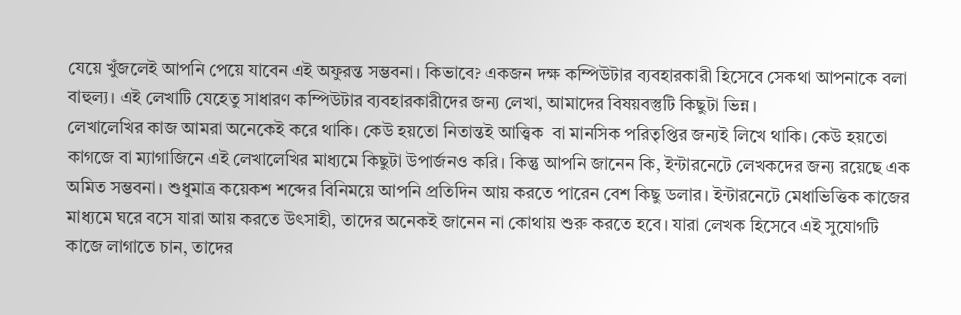যেয়ে খুঁজলেই আপনি পেয়ে যাবেন এই অফুরন্ত সম্ভবনা। কিভাবে? একজন দক্ষ কম্পিউটার ব্যবহারকারী হিসেবে সেকথা আপনাকে বলা বাহুল্য। এই লেখাটি যেহেতু সাধারণ কম্পিউটার ব্যবহারকারীদের জন্য লেখা, আমাদের বিষয়বস্তুটি কিছুটা ভিন্ন।
লেখালেখির কাজ আমরা অনেকেই করে থাকি। কেউ হয়তো নিতান্তই আত্ত্বিক  বা মানসিক পরিতৃপ্তির জন্যই লিখে থাকি। কেউ হয়তো কাগজে বা ম্যাগাজিনে এই লেখালেখির মাধ্যমে কিছুটা উপার্জনও করি। কিন্তু আপনি জানেন কি, ইন্টারনেটে লেখকদের জন্য রয়েছে এক অমিত সম্ভবনা। শুধুমাত্র কয়েকশ শব্দের বিনিময়ে আপনি প্রতিদিন আয় করতে পারেন বেশ কিছু ডলার। ইন্টারনেটে মেধাভিত্তিক কাজের মাধ্যমে ঘরে বসে যারা আয় করতে উৎসাহী, তাদের অনেকই জানেন না কোথায় শুরু করতে হবে। যারা লেখক হিসেবে এই সুযোগটি কাজে লাগাতে চান, তাদের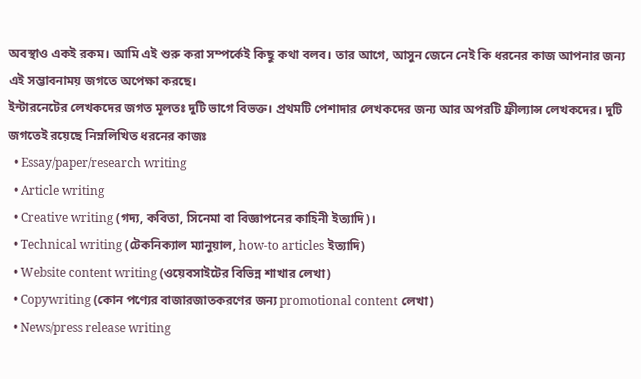অবস্থাও একই রকম। আমি এই শুরু করা সম্পর্কেই কিছু কথা বলব। তার আগে, আসুন জেনে নেই কি ধরনের কাজ আপনার জন্য এই সম্ভাবনাময় জগতে অপেক্ষা করছে।
ইন্টারনেটের লেখকদের জগত মূলতঃ দুটি ভাগে বিভক্ত। প্রথমটি পেশাদার লেখকদের জন্য আর অপরটি ফ্রীল্যান্স লেখকদের। দুটি জগতেই রয়েছে নিম্নলিখিত ধরনের কাজঃ
  • Essay/paper/research writing
  • Article writing
  • Creative writing (গদ্য, কবিতা, সিনেমা বা বিজ্ঞাপনের কাহিনী ইত্যাদি)।
  • Technical writing (টেকনিক্যাল ম্যানুয়াল, how-to articles ইত্যাদি)
  • Website content writing (ওয়েবসাইটের বিভিন্ন শাখার লেখা)
  • Copywriting (কোন পণ্যের বাজারজাতকরণের জন্য promotional content লেখা)
  • News/press release writing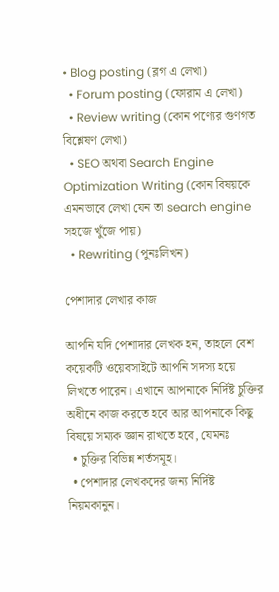• Blog posting (ব্লগ এ লেখা)
  • Forum posting (ফোরাম এ লেখা)
  • Review writing (কোন পণ্যের গুণগত বিশ্লেষণ লেখা)
  • SEO অথবা Search Engine Optimization Writing (কোন বিষয়কে এমনভাবে লেখা যেন তা search engine সহজে খুঁজে পায়)
  • Rewriting (পুনঃলিখন)

পেশাদার লেখার কাজ

আপনি যদি পেশাদার লেখক হন, তাহলে বেশ কয়েকটি ওয়েবসাইটে আপনি সদস্য হয়ে লিখতে পারেন। এখানে আপনাকে নির্দিষ্ট চুক্তির অধীনে কাজ করতে হবে আর আপনাকে কিছু বিষয়ে সম্যক জ্ঞান রাখতে হবে, যেমনঃ
  • চুক্তির বিভিন্ন শর্তসমূহ।
  • পেশাদার লেখকদের জন্য নির্দিষ্ট নিয়মকানুন।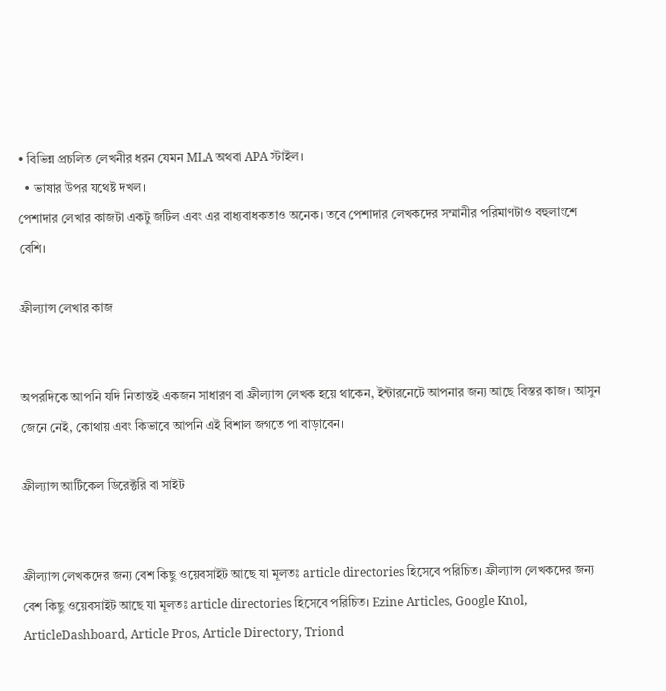• বিভিন্ন প্রচলিত লেখনীর ধরন যেমন MLA অথবা APA স্টাইল।
  • ভাষার উপর যথেষ্ট দখল।
পেশাদার লেখার কাজটা একটু জটিল এবং এর বাধ্যবাধকতাও অনেক। তবে পেশাদার লেখকদের সম্মানীর পরিমাণটাও বহুলাংশে বেশি।

ফ্রীল্যান্স লেখার কাজ


অপরদিকে আপনি যদি নিতান্তই একজন সাধারণ বা ফ্রীল্যান্স লেখক হয়ে থাকেন, ইন্টারনেটে আপনার জন্য আছে বিস্তর কাজ। আসুন জেনে নেই, কোথায় এবং কিভাবে আপনি এই বিশাল জগতে পা বাড়াবেন।

ফ্রীল্যান্স আর্টিকেল ডিরেক্টরি বা সাইট


ফ্রীল্যান্স লেখকদের জন্য বেশ কিছু ওয়েবসাইট আছে যা মূলতঃ article directories হিসেবে পরিচিত। ফ্রীল্যান্স লেখকদের জন্য বেশ কিছু ওয়েবসাইট আছে যা মূলতঃ article directories হিসেবে পরিচিত। Ezine Articles, Google Knol, ArticleDashboard, Article Pros, Article Directory, Triond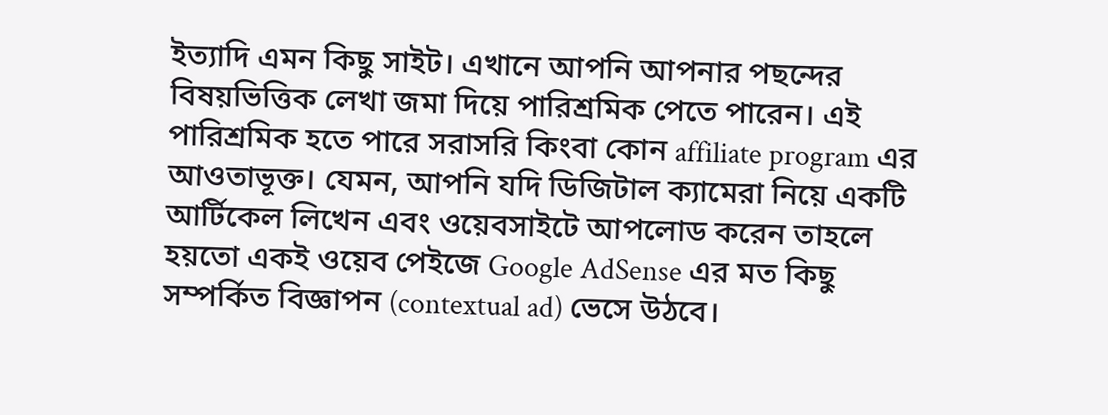ইত্যাদি এমন কিছু সাইট। এখানে আপনি আপনার পছন্দের বিষয়ভিত্তিক লেখা জমা দিয়ে পারিশ্রমিক পেতে পারেন। এই পারিশ্রমিক হতে পারে সরাসরি কিংবা কোন affiliate program এর আওতাভূক্ত। যেমন, আপনি যদি ডিজিটাল ক্যামেরা নিয়ে একটি আর্টিকেল লিখেন এবং ওয়েবসাইটে আপলোড করেন তাহলে হয়তো একই ওয়েব পেইজে Google AdSense এর মত কিছু সম্পর্কিত বিজ্ঞাপন (contextual ad) ভেসে উঠবে।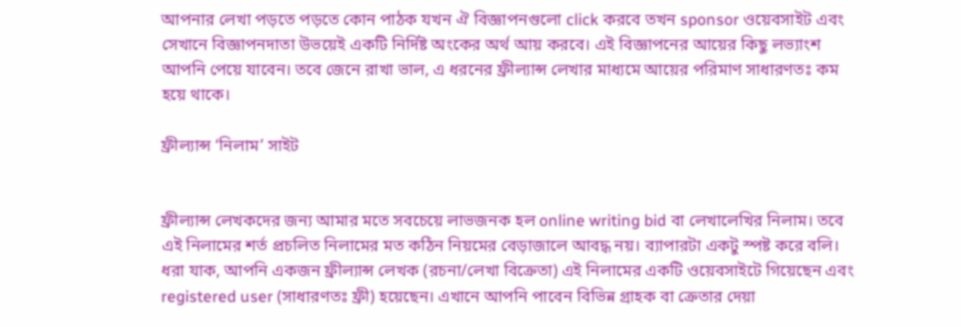আপনার লেখা পড়তে পড়তে কোন পাঠক যখন ঐ বিজ্ঞাপনগুলো click করবে তখন sponsor ওয়েবসাইট এবং সেখানে বিজ্ঞাপনদাতা উভয়েই একটি নির্দিষ্ট অংকের অর্থ আয় করবে। এই বিজ্ঞাপনের আয়ের কিছু লভ্যাংশ আপনি পেয়ে যাবেন। তবে জেনে রাখা ভাল, এ ধরনের ফ্রীল্যান্স লেখার মাধ্যমে আয়ের পরিমাণ সাধারণতঃ কম হয়ে থাকে।

ফ্রীল্যান্স ‘নিলাম’ সাইট


ফ্রীল্যান্স লেখকদের জন্য আমার মতে সবচেয়ে লাভজনক হল online writing bid বা লেখালেখির নিলাম। তবে এই নিলামের শর্ত প্রচলিত নিলামের মত কঠিন নিয়মের বেড়াজালে আবদ্ধ নয়। ব্যাপারটা একটু স্পষ্ট করে বলি।
ধরা যাক, আপনি একজন ফ্রীল্যান্স লেখক (রচনা/লেখা বিক্রেতা) এই নিলামের একটি ওয়েবসাইটে গিয়েছেন এবং registered user (সাধারণতঃ ফ্রী) হয়েছেন। এখানে আপনি পাবেন বিভিন্ন গ্রাহক বা ক্রেতার দেয়া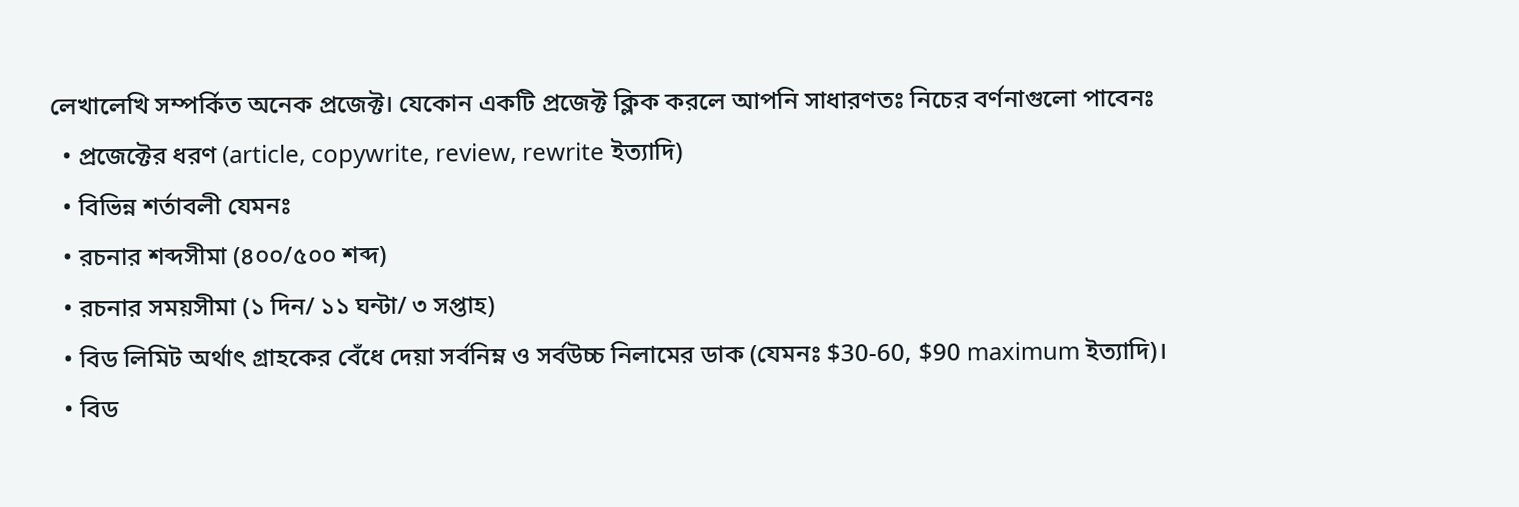লেখালেখি সম্পর্কিত অনেক প্রজেক্ট। যেকোন একটি প্রজেক্ট ক্লিক করলে আপনি সাধারণতঃ নিচের বর্ণনাগুলো পাবেনঃ
  • প্রজেক্টের ধরণ (article, copywrite, review, rewrite ইত্যাদি)
  • বিভিন্ন শর্তাবলী যেমনঃ
  • রচনার শব্দসীমা (৪০০/৫০০ শব্দ)
  • রচনার সময়সীমা (১ দিন/ ১১ ঘন্টা/ ৩ সপ্তাহ)
  • বিড লিমিট অর্থাৎ গ্রাহকের বেঁধে দেয়া সর্বনিম্ন ও সর্বউচ্চ নিলামের ডাক (যেমনঃ $30-60, $90 maximum ইত্যাদি)।
  • বিড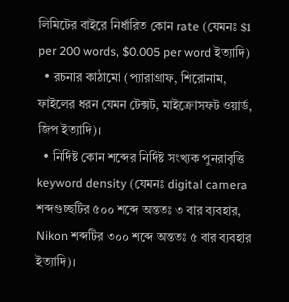লিমিটের বাইরে নির্ধারিত কোন rate (যেমনঃ $1 per 200 words, $0.005 per word ইত্যাদি)
  • রচনার কাঠামো (প্যারাগ্রাফ, শিরোনাম, ফাইলের ধরন যেমন টেক্সট, মাইক্রোসফট ওয়ার্ড, জিপ ইত্যাদি)।
  • নির্দিষ্ট কোন শব্দের নির্দিষ্ট সংখ্যক পুনরাবৃত্তি keyword density (যেমনঃ digital camera শব্দগুচ্ছটির ৫০০ শব্দে অন্ততঃ ৩ বার ব্যবহার, Nikon শব্দটির ৩০০ শব্দে অন্ততঃ ৫ বার ব্যবহার ইত্যাদি)।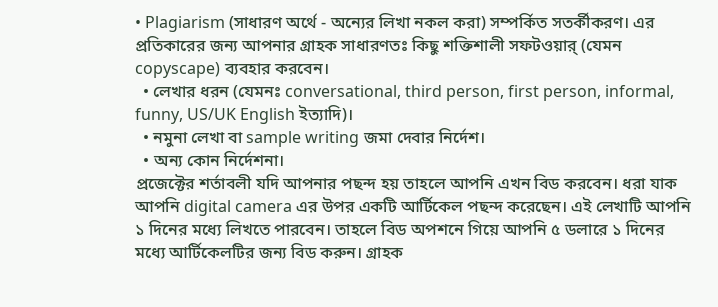• Plagiarism (সাধারণ অর্থে - অন্যের লিখা নকল করা) সম্পর্কিত সতর্কীকরণ। এর প্রতিকারের জন্য আপনার গ্রাহক সাধারণতঃ কিছু শক্তিশালী সফটওয়ার্ (যেমন copyscape) ব্যবহার করবেন।
  • লেখার ধরন (যেমনঃ conversational, third person, first person, informal, funny, US/UK English ইত্যাদি)।
  • নমুনা লেখা বা sample writing জমা দেবার নির্দেশ।
  • অন্য কোন নির্দেশনা।
প্রজেক্টের শর্তাবলী যদি আপনার পছন্দ হয় তাহলে আপনি এখন বিড করবেন। ধরা যাক আপনি digital camera এর উপর একটি আর্টিকেল পছন্দ করেছেন। এই লেখাটি আপনি ১ দিনের মধ্যে লিখতে পারবেন। তাহলে বিড অপশনে গিয়ে আপনি ৫ ডলারে ১ দিনের মধ্যে আর্টিকেলটির জন্য বিড করুন। গ্রাহক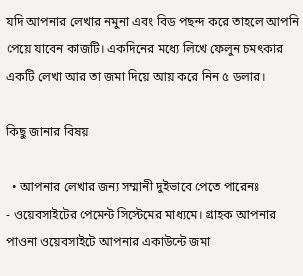যদি আপনার লেখার নমুনা এবং বিড পছন্দ করে তাহলে আপনি পেয়ে যাবেন কাজটি। একদিনের মধ্যে লিখে ফেলুন চমৎকার একটি লেখা আর তা জমা দিয়ে আয় করে নিন ৫ ডলার।

কিছু জানার বিষয়

  • আপনার লেখার জন্য সম্মানী দুইভাবে পেতে পারেনঃ
- ওয়েবসাইটের পেমেন্ট সিস্টেমের মাধ্যমে। গ্রাহক আপনার পাওনা ওয়েবসাইটে আপনার একাউন্টে জমা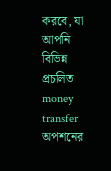করবে, যা আপনি বিভিন্ন প্রচলিত money transfer অপশনের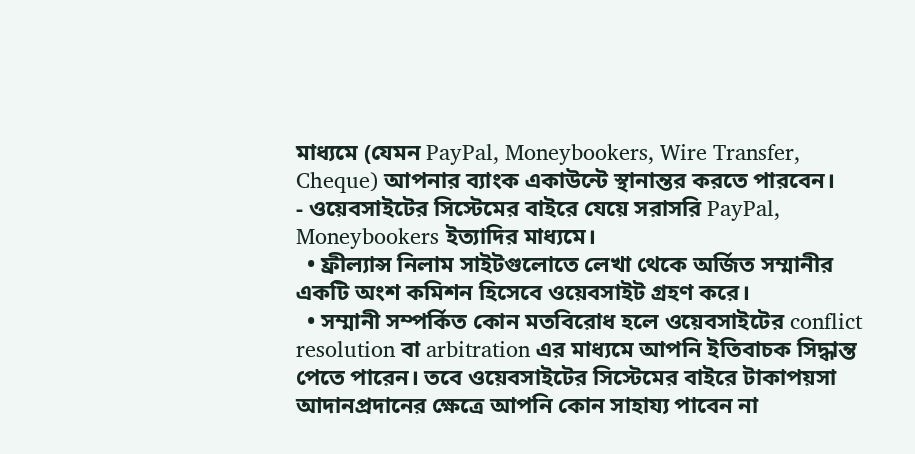মাধ্যমে (যেমন PayPal, Moneybookers, Wire Transfer, Cheque) আপনার ব্যাংক একাউন্টে স্থানান্তর করতে পারবেন।
- ওয়েবসাইটের সিস্টেমের বাইরে যেয়ে সরাসরি PayPal, Moneybookers ইত্যাদির মাধ্যমে।
  • ফ্রীল্যান্স নিলাম সাইটগুলোতে লেখা থেকে অর্জিত সম্মানীর একটি অংশ কমিশন হিসেবে ওয়েবসাইট গ্রহণ করে।
  • সম্মানী সম্পর্কিত কোন মতবিরোধ হলে ওয়েবসাইটের conflict resolution বা arbitration এর মাধ্যমে আপনি ইতিবাচক সিদ্ধান্ত পেতে পারেন। তবে ওয়েবসাইটের সিস্টেমের বাইরে টাকাপয়সা আদানপ্রদানের ক্ষেত্রে আপনি কোন সাহায্য পাবেন না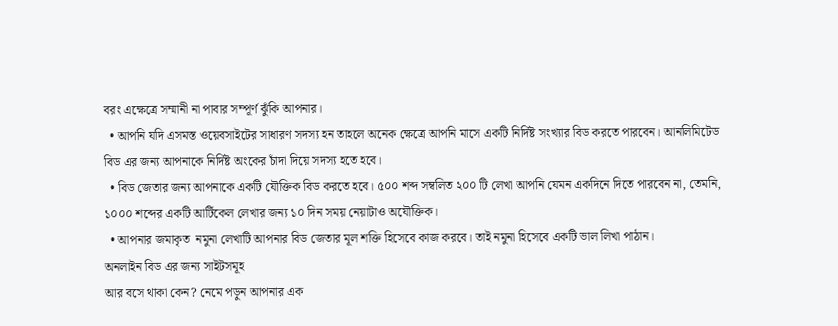বরং এক্ষেত্রে সম্মানী না পাবার সম্পূর্ণ ঝুঁকি আপনার।
  • আপনি যদি এসমস্ত ওয়েবসাইটের সাধারণ সদস্য হন তাহলে অনেক ক্ষেত্রে আপনি মাসে একটি নির্দিষ্ট সংখ্যার বিড করতে পারবেন। আনলিমিটেড বিড এর জন্য আপনাকে নির্দিষ্ট অংকের চাঁদা দিয়ে সদস্য হতে হবে।
  • বিড জেতার জন্য আপনাকে একটি যৌক্তিক বিড করতে হবে। ৫০০ শব্দ সম্বলিত ২০০ টি লেখা আপনি যেমন একদিনে দিতে পারবেন না, তেমনি, ১০০০ শব্দের একটি আর্টিকেল লেখার জন্য ১০ দিন সময় নেয়াটাও অযৌক্তিক।
  • আপনার জমাকৃত  নমুনা লেখাটি আপনার বিড জেতার মূল শক্তি হিসেবে কাজ করবে। তাই নমুনা হিসেবে একটি ভাল লিখা পাঠান।
অনলাইন বিড এর জন্য সাইটসমূহ
আর বসে থাকা কেন? নেমে পড়ুন আপনার এক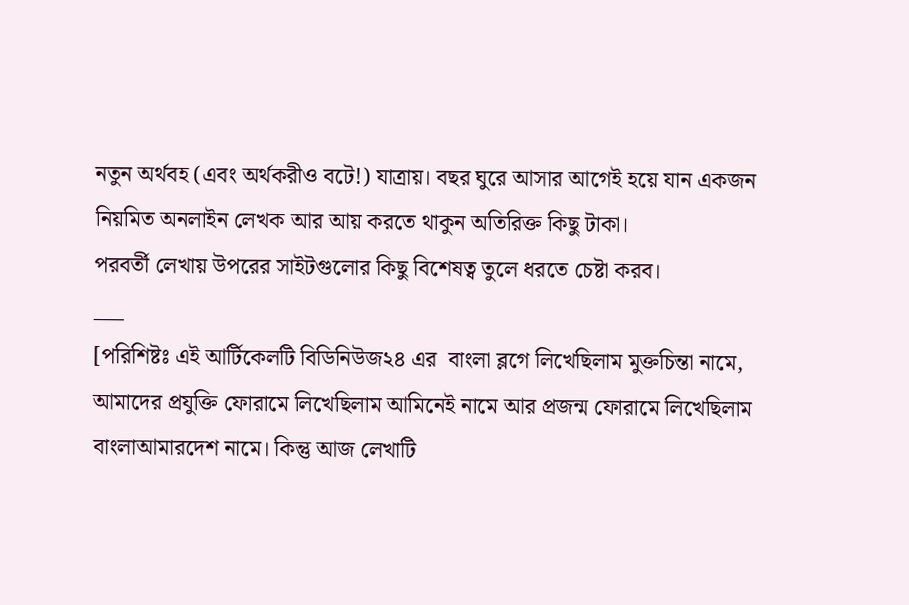নতুন অর্থবহ (এবং অর্থকরীও বটে!) যাত্রায়। বছর ঘুরে আসার আগেই হয়ে যান একজন নিয়মিত অনলাইন লেখক আর আয় করতে থাকুন অতিরিক্ত কিছু টাকা।
পরবর্তী লেখায় উপরের সাইটগুলোর কিছু বিশেষত্ব তুলে ধরতে চেষ্টা করব।
___
[পরিশিষ্টঃ এই আর্টিকেলটি বিডিনিউজ২৪ এর  বাংলা ব্লগে লিখেছিলাম মুক্তচিন্তা নামে, আমাদের প্রযুক্তি ফোরামে লিখেছিলাম আমিনেই নামে আর প্রজন্ম ফোরামে লিখেছিলাম বাংলাআমারদেশ নামে। কিন্তু আজ লেখাটি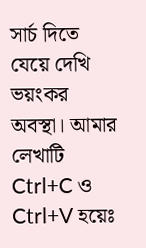সার্চ দিতে যেয়ে দেখি ভয়ংকর অবস্থা। আমার লেখাটি Ctrl+C ও Ctrl+V হয়েঃ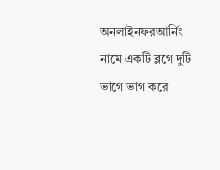অনলাইনফরআর্নিং নামে একটি ব্লগে দুটি ভাগে ভাগ করে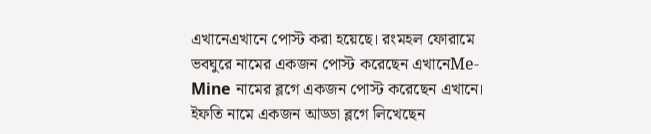এখানেএখানে পোস্ট করা হয়েছে। রংমহল ফোরামে ভবঘুরে নামের একজন পোস্ট করেছেন এখানেMe-Mine নামের ব্লগে একজন পোস্ট করেছেন এখানে। ইফতি নামে একজন আড্ডা ব্লগে লিখেছেন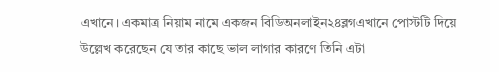এখানে। একমাত্র নিয়াম নামে একজন বিডিঅনলাইন২৪ব্লগএখানে পোস্টটি দিয়ে উল্লেখ করেছেন যে তার কাছে ভাল লাগার কারণে তিনি এটা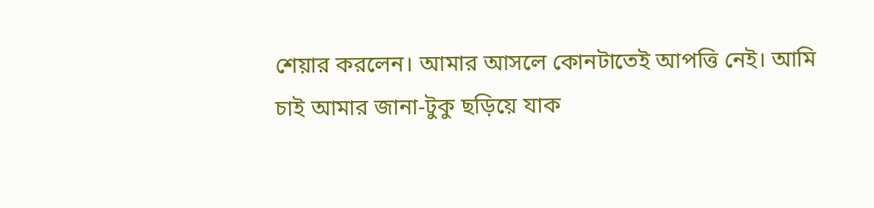শেয়ার করলেন। আমার আসলে কোনটাতেই আপত্তি নেই। আমি চাই আমার জানা-টুকু ছড়িয়ে যাক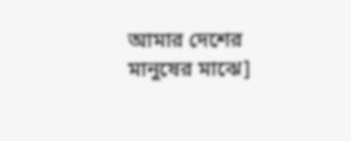আমার দেশের মানুষের মাঝে]